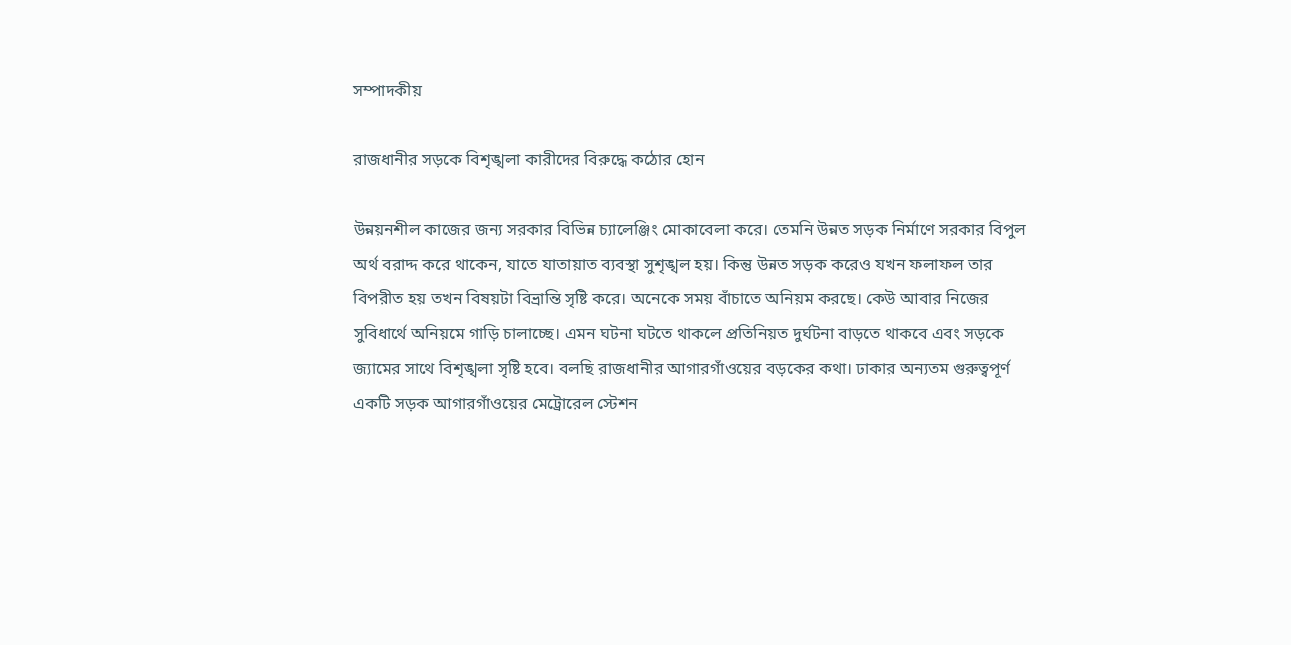সম্পাদকীয়

রাজধানীর সড়কে বিশৃঙ্খলা কারীদের বিরুদ্ধে কঠোর হোন

উন্নয়নশীল কাজের জন্য সরকার বিভিন্ন চ্যালেঞ্জিং মোকাবেলা করে। তেমনি উন্নত সড়ক নির্মাণে সরকার বিপুল অর্থ বরাদ্দ করে থাকেন, যাতে যাতায়াত ব্যবস্থা সুশৃঙ্খল হয়। কিন্তু উন্নত সড়ক করেও যখন ফলাফল তার বিপরীত হয় তখন বিষয়টা বিভ্রান্তি সৃষ্টি করে। অনেকে সময় বাঁচাতে অনিয়ম করছে। কেউ আবার নিজের সুবিধার্থে অনিয়মে গাড়ি চালাচ্ছে। এমন ঘটনা ঘটতে থাকলে প্রতিনিয়ত দুর্ঘটনা বাড়তে থাকবে এবং সড়কে জ্যামের সাথে বিশৃঙ্খলা সৃষ্টি হবে। বলছি রাজধানীর আগারগাঁওয়ের বড়কের কথা। ঢাকার অন্যতম গুরুত্বপূর্ণ একটি সড়ক আগারগাঁওয়ের মেট্রোরেল স্টেশন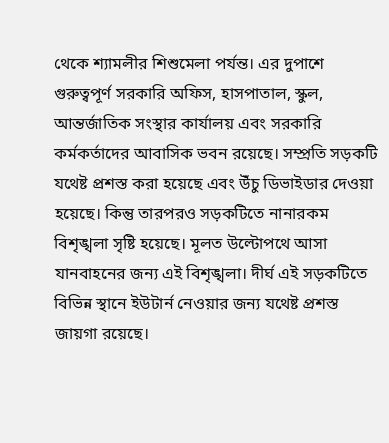থেকে শ্যামলীর শিশুমেলা পর্যন্ত। এর দুপাশে গুরুত্বপূর্ণ সরকারি অফিস, হাসপাতাল, স্কুল, আন্তর্জাতিক সংস্থার কার্যালয় এবং সরকারি কর্মকর্তাদের আবাসিক ভবন রয়েছে। সম্প্রতি সড়কটি যথেষ্ট প্রশস্ত করা হয়েছে এবং উঁচু ডিভাইডার দেওয়া হয়েছে। কিন্তু তারপরও সড়কটিতে নানারকম বিশৃঙ্খলা সৃষ্টি হয়েছে। মূলত উল্টোপথে আসা যানবাহনের জন্য এই বিশৃঙ্খলা। দীর্ঘ এই সড়কটিতে বিভিন্ন স্থানে ইউটার্ন নেওয়ার জন্য যথেষ্ট প্রশস্ত জায়গা রয়েছে।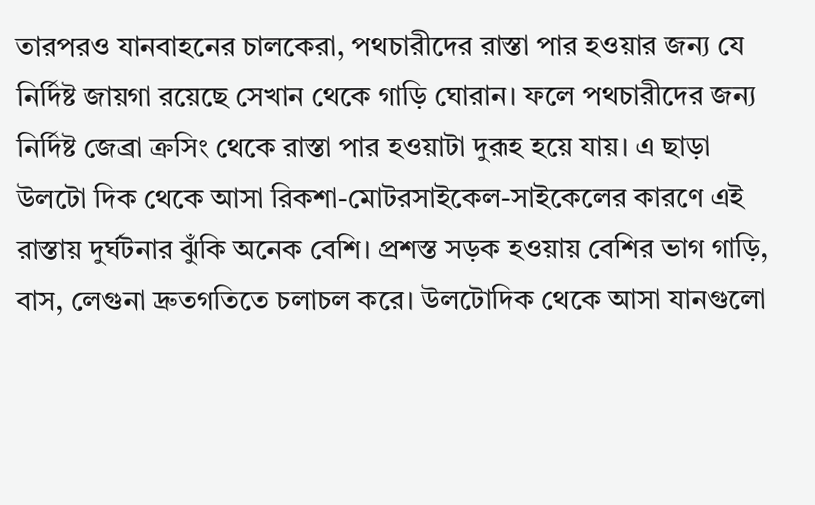তারপরও যানবাহনের চালকেরা, পথচারীদের রাস্তা পার হওয়ার জন্য যে নির্দিষ্ট জায়গা রয়েছে সেখান থেকে গাড়ি ঘোরান। ফলে পথচারীদের জন্য নির্দিষ্ট জেব্রা ক্রসিং থেকে রাস্তা পার হওয়াটা দুরূহ হয়ে যায়। এ ছাড়া উলটো দিক থেকে আসা রিকশা-মোটরসাইকেল-সাইকেলের কারণে এই রাস্তায় দুর্ঘটনার ঝুঁকি অনেক বেশি। প্রশস্ত সড়ক হওয়ায় বেশির ভাগ গাড়ি, বাস, লেগুনা দ্রুতগতিতে চলাচল করে। উলটোদিক থেকে আসা যানগুলো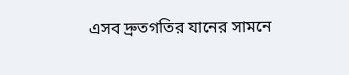এসব দ্রুতগতির যানের সামনে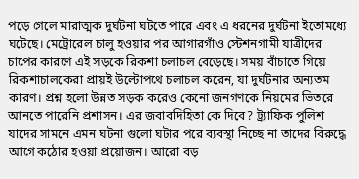পড়ে গেলে মারাত্মক দুর্ঘটনা ঘটতে পারে এবং এ ধরনের দুর্ঘটনা ইতোমধ্যে ঘটেছে। মেট্রোরেল চালু হওয়ার পর আগারগাঁও স্টেশনগামী যাত্রীদের চাপের কারণে এই সড়কে রিকশা চলাচল বেড়েছে। সময় বাঁচাতে গিয়ে রিকশাচালকেরা প্রায়ই উল্টোপথে চলাচল করেন, যা দুর্ঘটনার অন্যতম কারণ। প্রশ্ন হলো উন্নত সড়ক করেও কেনো জনগণকে নিয়মের ভিতরে আনতে পারেনি প্রশাসন। এর জবাবদিহিতা কে দিবে? ট্র্যাফিক পুলিশ যাদের সামনে এমন ঘটনা গুলো ঘটার পরে ব্যবস্থা নিচ্ছে না তাদের বিরুদ্ধে আগে কঠোর হওয়া প্রয়োজন। আরো বড়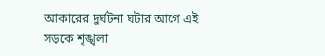আকারের দুর্ঘটনা ঘটার আগে এই সড়কে শৃঙ্খলা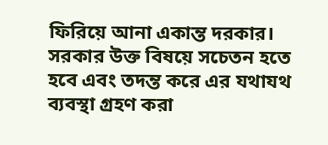ফিরিয়ে আনা একান্ত দরকার। সরকার উক্ত বিষয়ে সচেতন হতে হবে এবং তদন্ত করে এর যথাযথ ব্যবস্থা গ্রহণ করা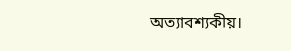অত্যাবশ্যকীয়।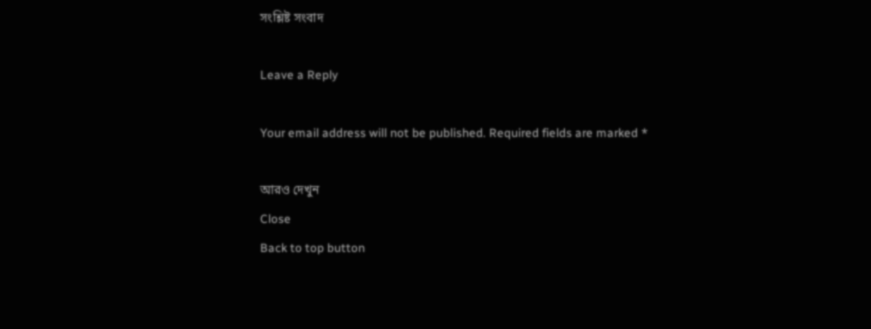সংশ্লিষ্ট সংবাদ

Leave a Reply

Your email address will not be published. Required fields are marked *

আরও দেখুন
Close
Back to top button